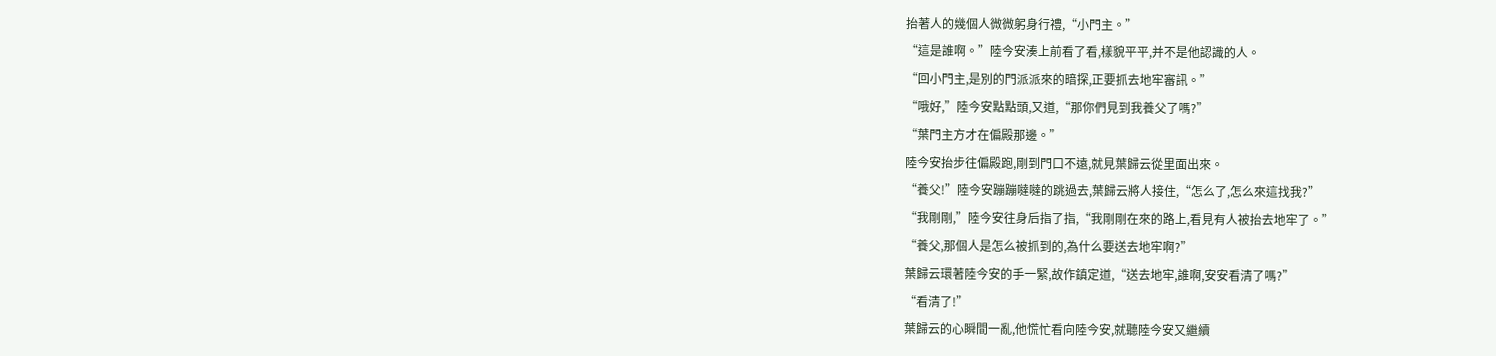抬著人的幾個人微微躬身行禮,“小門主。”
“這是誰啊。”陸今安湊上前看了看,樣貌平平,并不是他認識的人。
“回小門主,是別的門派派來的暗探,正要抓去地牢審訊。”
“哦好,”陸今安點點頭,又道,“那你們見到我養父了嗎?”
“葉門主方才在偏殿那邊。”
陸今安抬步往偏殿跑,剛到門口不遠,就見葉歸云從里面出來。
“養父!”陸今安蹦蹦噠噠的跳過去,葉歸云將人接住,“怎么了,怎么來這找我?”
“我剛剛,”陸今安往身后指了指,“我剛剛在來的路上,看見有人被抬去地牢了。”
“養父,那個人是怎么被抓到的,為什么要送去地牢啊?”
葉歸云環著陸今安的手一緊,故作鎮定道,“送去地牢,誰啊,安安看清了嗎?”
“看清了!”
葉歸云的心瞬間一亂,他慌忙看向陸今安,就聽陸今安又繼續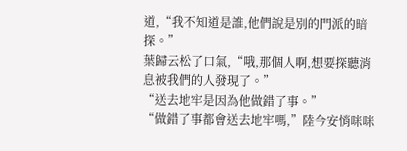道,“我不知道是誰,他們說是別的門派的暗探。”
葉歸云松了口氣,“哦,那個人啊,想要探聽消息被我們的人發現了。”
“送去地牢是因為他做錯了事。”
“做錯了事都會送去地牢嗎,”陸今安悄咪咪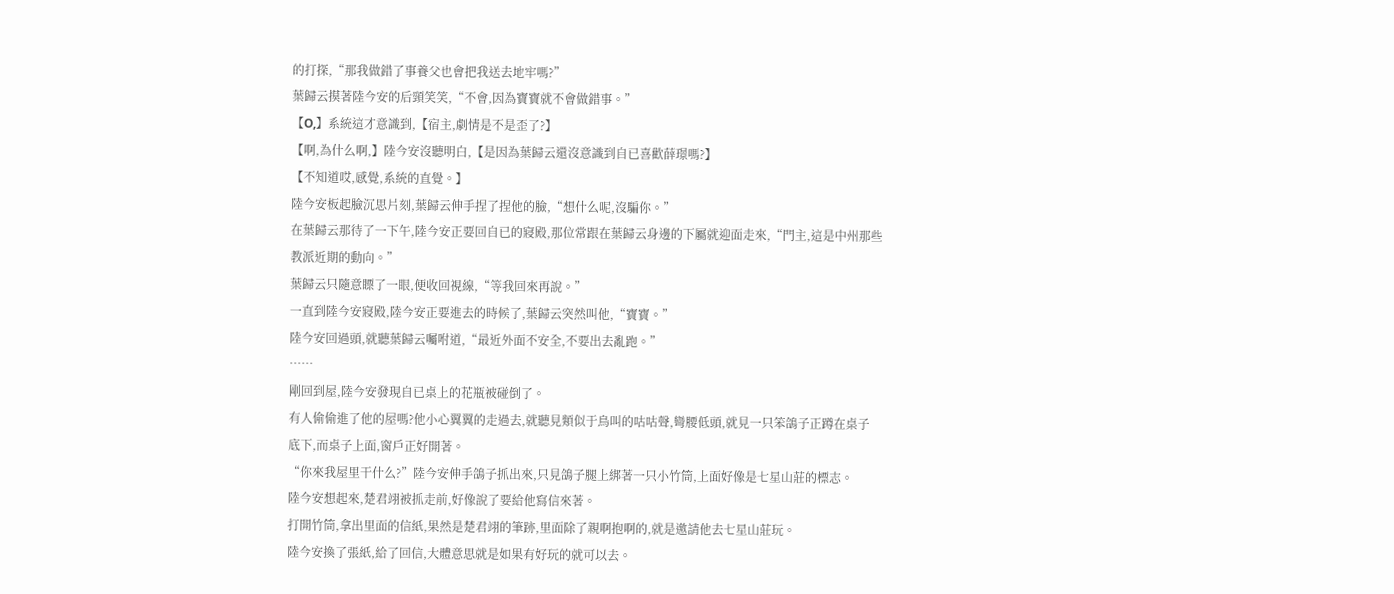的打探,“那我做錯了事養父也會把我送去地牢嗎?”
葉歸云摸著陸今安的后頸笑笑,“不會,因為寶寶就不會做錯事。”
【O,】系統這才意識到,【宿主,劇情是不是歪了?】
【啊,為什么啊,】陸今安沒聽明白,【是因為葉歸云還沒意識到自已喜歡薛璟嗎?】
【不知道哎,感覺,系統的直覺。】
陸今安板起臉沉思片刻,葉歸云伸手捏了捏他的臉,“想什么呢,沒騙你。”
在葉歸云那待了一下午,陸今安正要回自已的寢殿,那位常跟在葉歸云身邊的下屬就迎面走來,“門主,這是中州那些教派近期的動向。”
葉歸云只隨意瞟了一眼,便收回視線,“等我回來再說。”
一直到陸今安寢殿,陸今安正要進去的時候了,葉歸云突然叫他,“寶寶。”
陸今安回過頭,就聽葉歸云囑咐道,“最近外面不安全,不要出去亂跑。”
……
剛回到屋,陸今安發現自已桌上的花瓶被碰倒了。
有人偷偷進了他的屋嗎?他小心翼翼的走過去,就聽見類似于鳥叫的咕咕聲,彎腰低頭,就見一只笨鴿子正蹲在桌子底下,而桌子上面,窗戶正好開著。
“你來我屋里干什么?”陸今安伸手鴿子抓出來,只見鴿子腿上綁著一只小竹筒,上面好像是七星山莊的標志。
陸今安想起來,楚君翊被抓走前,好像說了要給他寫信來著。
打開竹筒,拿出里面的信紙,果然是楚君翊的筆跡,里面除了親啊抱啊的,就是邀請他去七星山莊玩。
陸今安換了張紙,給了回信,大體意思就是如果有好玩的就可以去。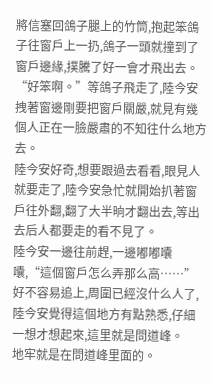將信塞回鴿子腿上的竹筒,抱起笨鴿子往窗戶上一扔,鴿子一頭就撞到了窗戶邊緣,撲騰了好一會才飛出去。
“好笨啊。”等鴿子飛走了,陸今安拽著窗邊剛要把窗戶關嚴,就見有幾個人正在一臉嚴肅的不知往什么地方去。
陸今安好奇,想要跟過去看看,眼見人就要走了,陸今安急忙就開始扒著窗戶往外翻,翻了大半晌才翻出去,等出去后人都要走的看不見了。
陸今安一邊往前趕,一邊嘟嘟囔囔,“這個窗戶怎么弄那么高……”
好不容易追上,周圍已經沒什么人了,陸今安覺得這個地方有點熟悉,仔細一想才想起來,這里就是問道峰。
地牢就是在問道峰里面的。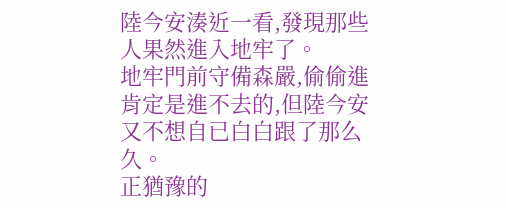陸今安湊近一看,發現那些人果然進入地牢了。
地牢門前守備森嚴,偷偷進肯定是進不去的,但陸今安又不想自已白白跟了那么久。
正猶豫的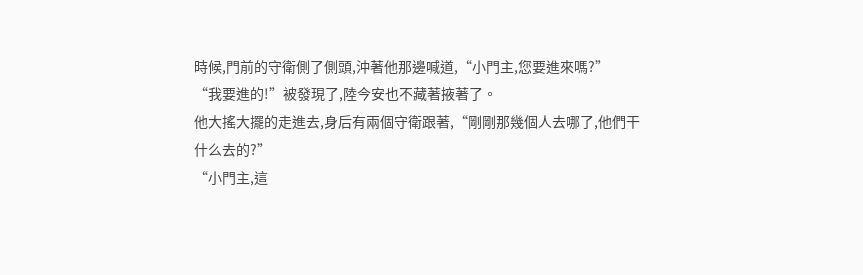時候,門前的守衛側了側頭,沖著他那邊喊道,“小門主,您要進來嗎?”
“我要進的!”被發現了,陸今安也不藏著掖著了。
他大搖大擺的走進去,身后有兩個守衛跟著,“剛剛那幾個人去哪了,他們干什么去的?”
“小門主,這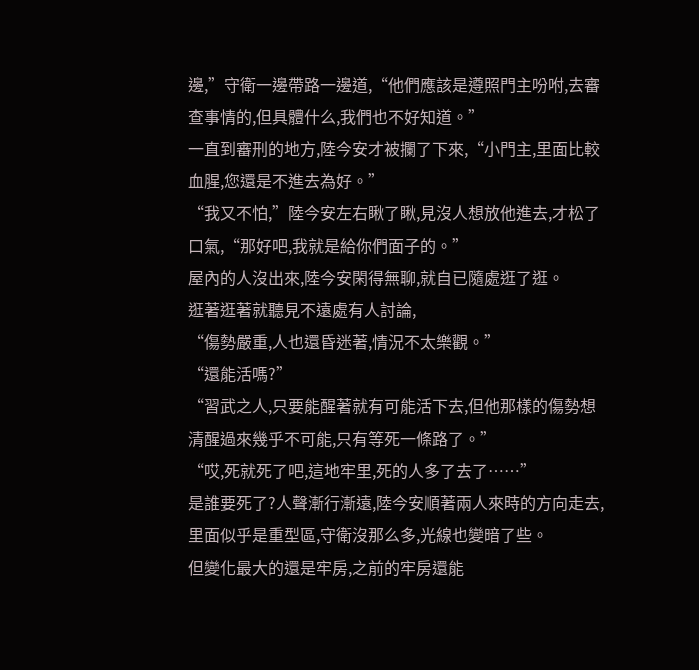邊,”守衛一邊帶路一邊道,“他們應該是遵照門主吩咐,去審查事情的,但具體什么,我們也不好知道。”
一直到審刑的地方,陸今安才被攔了下來,“小門主,里面比較血腥,您還是不進去為好。”
“我又不怕,”陸今安左右瞅了瞅,見沒人想放他進去,才松了口氣,“那好吧,我就是給你們面子的。”
屋內的人沒出來,陸今安閑得無聊,就自已隨處逛了逛。
逛著逛著就聽見不遠處有人討論,
“傷勢嚴重,人也還昏迷著,情況不太樂觀。”
“還能活嗎?”
“習武之人,只要能醒著就有可能活下去,但他那樣的傷勢想清醒過來幾乎不可能,只有等死一條路了。”
“哎,死就死了吧,這地牢里,死的人多了去了……”
是誰要死了?人聲漸行漸遠,陸今安順著兩人來時的方向走去,里面似乎是重型區,守衛沒那么多,光線也變暗了些。
但變化最大的還是牢房,之前的牢房還能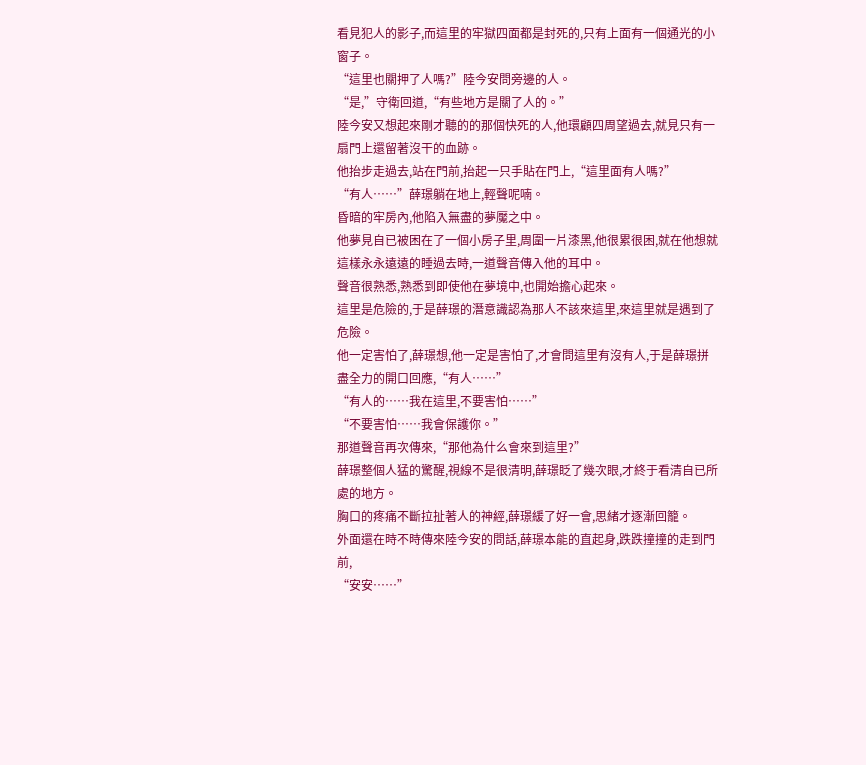看見犯人的影子,而這里的牢獄四面都是封死的,只有上面有一個通光的小窗子。
“這里也關押了人嗎?”陸今安問旁邊的人。
“是,”守衛回道,“有些地方是關了人的。”
陸今安又想起來剛才聽的的那個快死的人,他環顧四周望過去,就見只有一扇門上還留著沒干的血跡。
他抬步走過去,站在門前,抬起一只手貼在門上,“這里面有人嗎?”
“有人……”薛璟躺在地上,輕聲呢喃。
昏暗的牢房內,他陷入無盡的夢魘之中。
他夢見自已被困在了一個小房子里,周圍一片漆黑,他很累很困,就在他想就這樣永永遠遠的睡過去時,一道聲音傳入他的耳中。
聲音很熟悉,熟悉到即使他在夢境中,也開始擔心起來。
這里是危險的,于是薛璟的潛意識認為那人不該來這里,來這里就是遇到了危險。
他一定害怕了,薛璟想,他一定是害怕了,才會問這里有沒有人,于是薛璟拼盡全力的開口回應,“有人……”
“有人的……我在這里,不要害怕……”
“不要害怕……我會保護你。”
那道聲音再次傳來,“那他為什么會來到這里?”
薛璟整個人猛的驚醒,視線不是很清明,薛璟眨了幾次眼,才終于看清自已所處的地方。
胸口的疼痛不斷拉扯著人的神經,薛璟緩了好一會,思緒才逐漸回籠。
外面還在時不時傳來陸今安的問話,薛璟本能的直起身,跌跌撞撞的走到門前,
“安安……”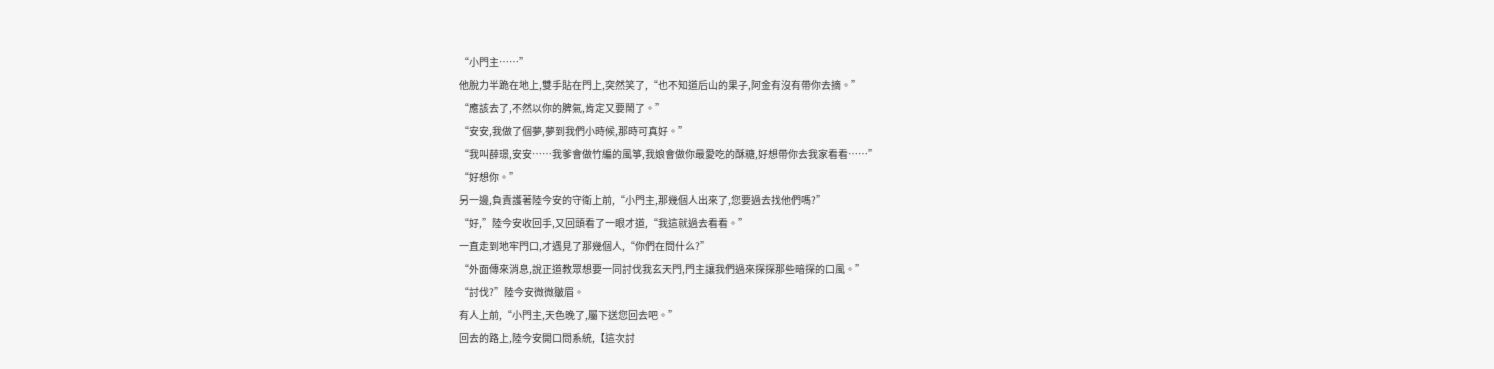“小門主……”
他脫力半跪在地上,雙手貼在門上,突然笑了,“也不知道后山的果子,阿金有沒有帶你去摘。”
“應該去了,不然以你的脾氣,肯定又要鬧了。”
“安安,我做了個夢,夢到我們小時候,那時可真好。”
“我叫薛璟,安安……我爹會做竹編的風箏,我娘會做你最愛吃的酥糖,好想帶你去我家看看……”
“好想你。”
另一邊,負責護著陸今安的守衛上前,“小門主,那幾個人出來了,您要過去找他們嗎?”
“好,”陸今安收回手,又回頭看了一眼才道,“我這就過去看看。”
一直走到地牢門口,才遇見了那幾個人,“你們在問什么?”
“外面傳來消息,說正道教眾想要一同討伐我玄天門,門主讓我們過來探探那些暗探的口風。”
“討伐?”陸今安微微皺眉。
有人上前,“小門主,天色晚了,屬下送您回去吧。”
回去的路上,陸今安開口問系統,【這次討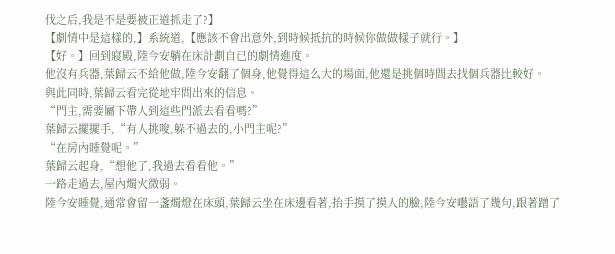伐之后,我是不是要被正道抓走了?】
【劇情中是這樣的,】系統道,【應該不會出意外,到時候抵抗的時候你做做樣子就行。】
【好。】回到寢殿,陸今安躺在床計劃自已的劇情進度。
他沒有兵器,葉歸云不給他做,陸今安翻了個身,他覺得這么大的場面,他還是挑個時間去找個兵器比較好。
與此同時,葉歸云看完從地牢問出來的信息。
“門主,需要屬下帶人到這些門派去看看嗎?”
葉歸云擺擺手,“有人挑唆,躲不過去的,小門主呢?”
“在房內睡覺呢。”
葉歸云起身,“想他了,我過去看看他。”
一路走過去,屋內燭火微弱。
陸今安睡覺,通常會留一盞燭燈在床頭,葉歸云坐在床邊看著,抬手摸了摸人的臉,陸今安囈語了幾句,跟著蹭了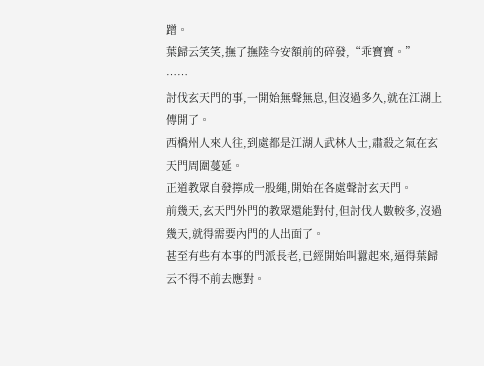蹭。
葉歸云笑笑,撫了撫陸今安額前的碎發,“乖寶寶。”
……
討伐玄天門的事,一開始無聲無息,但沒過多久,就在江湖上傳開了。
西橋州人來人往,到處都是江湖人武林人士,肅殺之氣在玄天門周圍蔓延。
正道教眾自發擰成一股繩,開始在各處聲討玄天門。
前幾天,玄天門外門的教眾還能對付,但討伐人數較多,沒過幾天,就得需要內門的人出面了。
甚至有些有本事的門派長老,已經開始叫囂起來,逼得葉歸云不得不前去應對。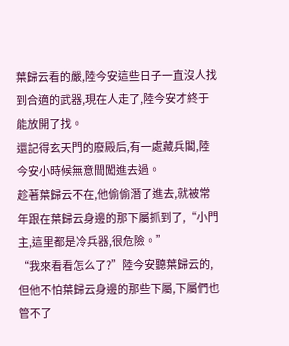葉歸云看的嚴,陸今安這些日子一直沒人找到合適的武器,現在人走了,陸今安才終于能放開了找。
還記得玄天門的廢殿后,有一處藏兵閣,陸今安小時候無意間闖進去過。
趁著葉歸云不在,他偷偷潛了進去,就被常年跟在葉歸云身邊的那下屬抓到了,“小門主,這里都是冷兵器,很危險。”
“我來看看怎么了?”陸今安聽葉歸云的,但他不怕葉歸云身邊的那些下屬,下屬們也管不了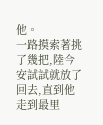他。
一路摸索著挑了幾把,陸今安試試就放了回去,直到他走到最里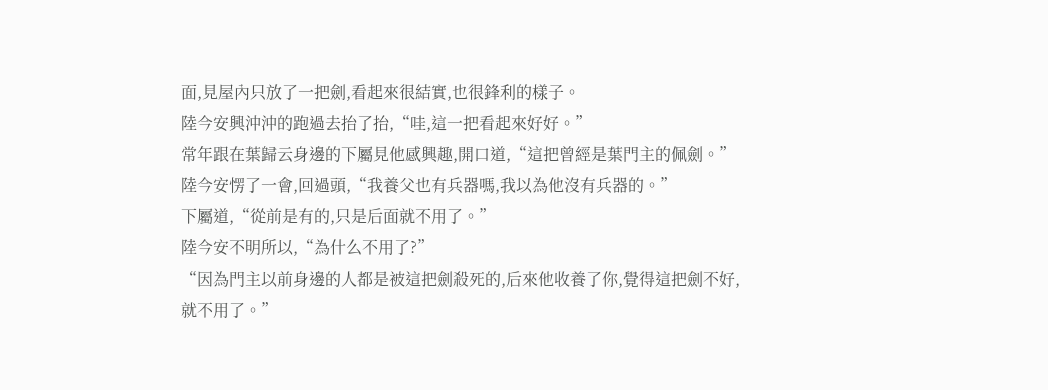面,見屋內只放了一把劍,看起來很結實,也很鋒利的樣子。
陸今安興沖沖的跑過去抬了抬,“哇,這一把看起來好好。”
常年跟在葉歸云身邊的下屬見他感興趣,開口道,“這把曾經是葉門主的佩劍。”
陸今安愣了一會,回過頭,“我養父也有兵器嗎,我以為他沒有兵器的。”
下屬道,“從前是有的,只是后面就不用了。”
陸今安不明所以,“為什么不用了?”
“因為門主以前身邊的人都是被這把劍殺死的,后來他收養了你,覺得這把劍不好,就不用了。”